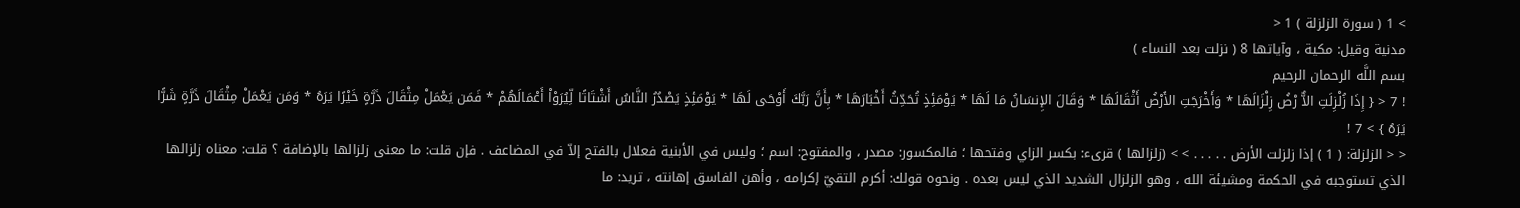> 1 ( سورة الزلزلة ) 1 <
مدنية وقيل: مكية ، وآياتها 8 ( نزلت بعد النساء )
بسم اللَّه الرحمان الرحيم
! 7 < { إِذَا زُلْزِلَتِ الاٌّ رْضُ زِلْزَالَهَا * وَأَخْرَجَتِ الأَرْضُ أَثْقَالَهَا * وَقَالَ الإِنسَانُ مَا لَهَا * يَوْمَئِذٍ تُحَدِّثُ أَخْبَارَهَا * بِأَنَّ رَبَّكَ أَوْحَى لَهَا * يَوْمَئِذٍ يَصْدُرُ النَّاسُ أَشْتَاتًا لِّيُرَوْاْ أَعْمَالَهُمْ * فَمَن يَعْمَلْ مِثْقَالَ ذَرَّةٍ خَيْرًا يَرَهُ * وَمَن يَعْمَلْ مِثْقَالَ ذَرَّةٍ شَرًّا يَرَهُ } > 7 !
< < الزلزلة: ( 1 ) إذا زلزلت الأرض . . . . . > > (زلزالها ) قرىء: بكسر الزاي وفتحها ؛ فالمكسور: مصدر ، والمفتوح: اسم ؛ وليس في الأبنية فعلال بالفتح إلاّ في المضاعف . فإن قلت: ما معنى زلزالها بالإضافة ؟ قلت: معناه زلزالها الذي تستوجبه في الحكمة ومشيئة الله ، وهو الزلزال الشديد الذي ليس بعده . ونحوه قولك: أكرم التقيّ إكرامه ، وأهن الفاسق إهانته ، تريد: ما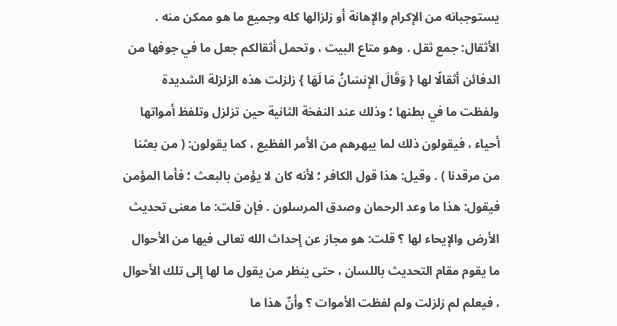يستوجبانه من الإكرام والإهانة أو زلزالها كله وجميع ما هو ممكن منه . الأثقال: جمع ثقل . وهو متاع البيت ، وتحمل أثقالكم جعل ما في جوفها من الدفائن أثقالًا لها { وَقَالَ الإِنسَانُ مَا لَهَا } زلزلت هذه الزلزلة الشديدة ولفظت ما في بطنها ؛ وذلك عند النفخة الثانية حين تزلزل وتلفظ أمواتها أحياء ، فيقولون ذلك لما يبهرهم من الأمر الفظيع ، كما يقولون: ( من بعثنا من مرقدنا ) . وقيل: هذا قول الكافر ؛ لأنه كان لا يؤمن بالبعث ؛ فأما المؤمن فيقول: هذا ما وعد الرحمان وصدق المرسلون . فإن قلت: ما معنى تحديث الأرض والإيحاء لها ؟ قلت: هو مجاز عن إحداث الله تعالى فيها من الأحوال ما يقوم مقام التحديث باللسان ، حتى ينظر من يقول ما لها إلى تلك الأحوال ، فيعلم لم زلزلت ولم لفظت الأموات ؟ وأنّ هذا ما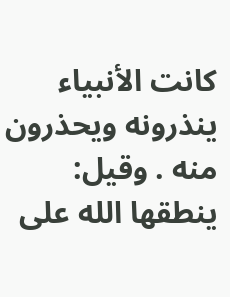كانت الأنبياء ينذرونه ويحذرون منه . وقيل: ينطقها الله على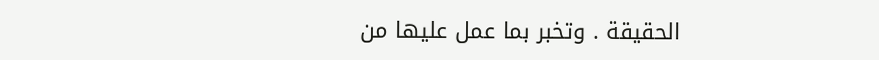الحقيقة . وتخبر بما عمل عليها من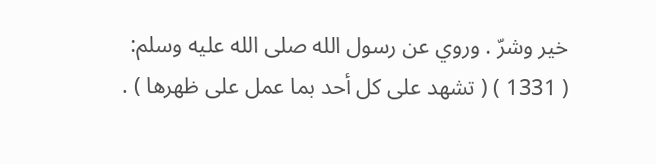خير وشرّ . وروي عن رسول الله صلى الله عليه وسلم:
( 1331 ) ( تشهد على كل أحد بما عمل على ظهرها ) .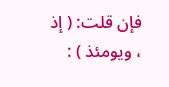فإن قلت: ( إذ ، ويومئذ ) :